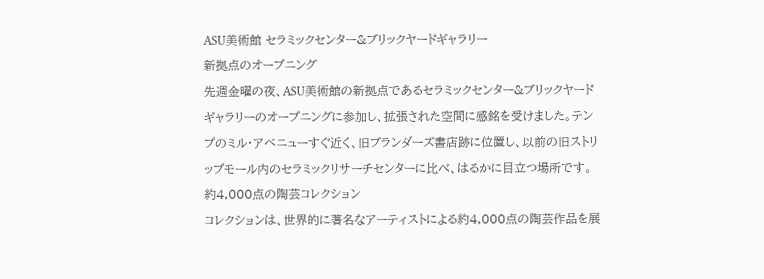ASU美術館 セラミックセンター&ブリックヤードギャラリー
新拠点のオープニング
先週金曜の夜、ASU美術館の新拠点であるセラミックセンター&ブリックヤードギャラリーのオープニングに参加し、拡張された空間に感銘を受けました。テンプのミル・アベニューすぐ近く、旧ブランダーズ書店跡に位置し、以前の旧ストリップモール内のセラミックリサーチセンターに比べ、はるかに目立つ場所です。
約4,000点の陶芸コレクション
コレクションは、世界的に著名なアーティストによる約4,000点の陶芸作品を展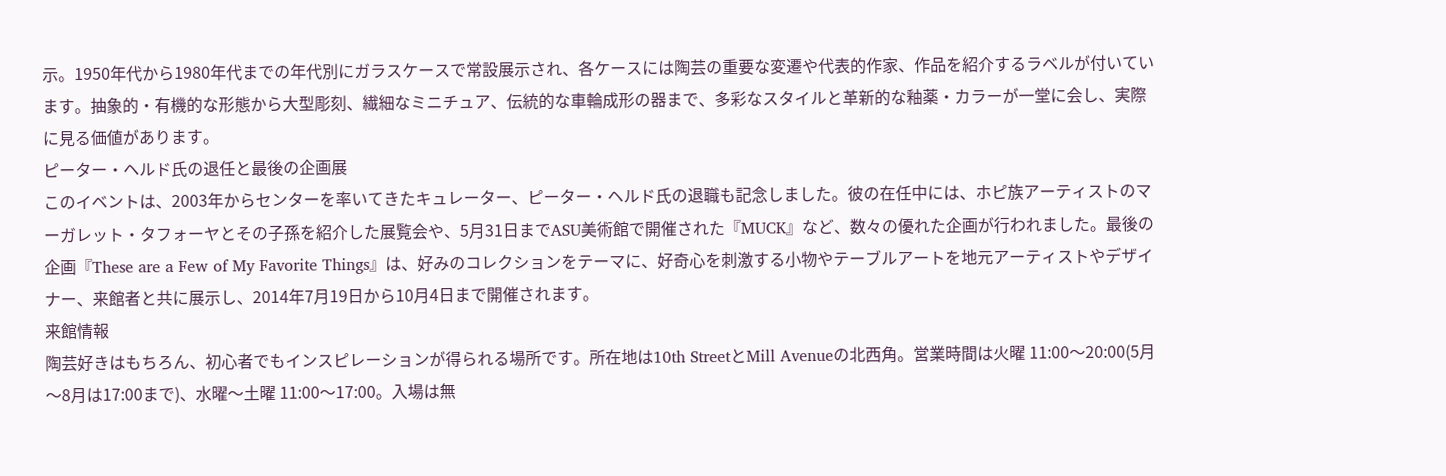示。1950年代から1980年代までの年代別にガラスケースで常設展示され、各ケースには陶芸の重要な変遷や代表的作家、作品を紹介するラベルが付いています。抽象的・有機的な形態から大型彫刻、繊細なミニチュア、伝統的な車輪成形の器まで、多彩なスタイルと革新的な釉薬・カラーが一堂に会し、実際に見る価値があります。
ピーター・ヘルド氏の退任と最後の企画展
このイベントは、2003年からセンターを率いてきたキュレーター、ピーター・ヘルド氏の退職も記念しました。彼の在任中には、ホピ族アーティストのマーガレット・タフォーヤとその子孫を紹介した展覧会や、5月31日までASU美術館で開催された『MUCK』など、数々の優れた企画が行われました。最後の企画『These are a Few of My Favorite Things』は、好みのコレクションをテーマに、好奇心を刺激する小物やテーブルアートを地元アーティストやデザイナー、来館者と共に展示し、2014年7月19日から10月4日まで開催されます。
来館情報
陶芸好きはもちろん、初心者でもインスピレーションが得られる場所です。所在地は10th StreetとMill Avenueの北西角。営業時間は火曜 11:00〜20:00(5月〜8月は17:00まで)、水曜〜土曜 11:00〜17:00。入場は無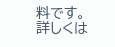料です。詳しくは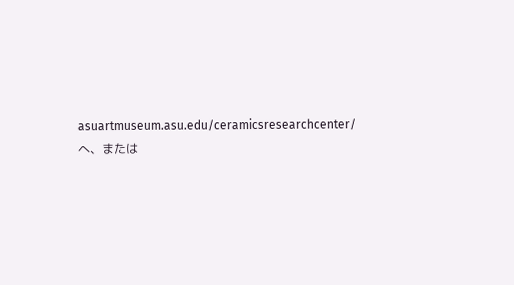asuartmuseum.asu.edu/ceramicsresearchcenter/ へ、または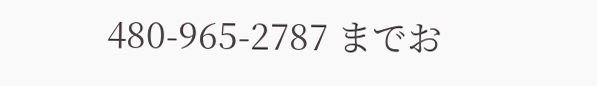480-965-2787 までお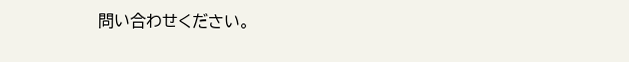問い合わせください。